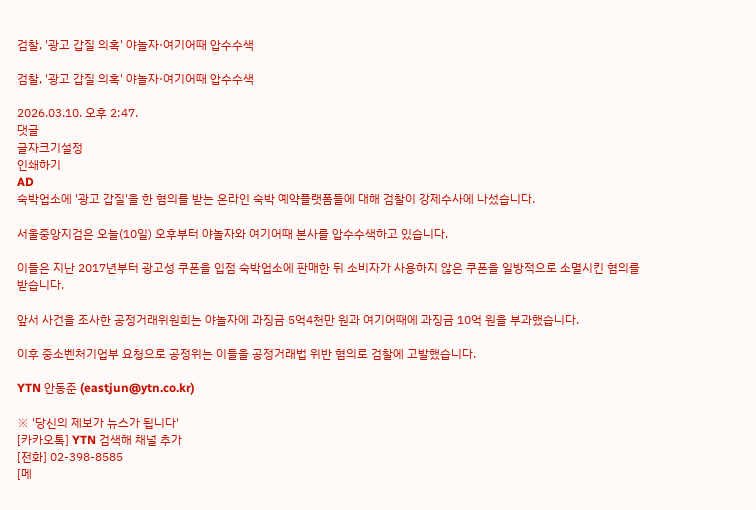검찰, '광고 갑질 의혹' 야놀자·여기어때 압수수색

검찰, '광고 갑질 의혹' 야놀자·여기어때 압수수색

2026.03.10. 오후 2:47.
댓글
글자크기설정
인쇄하기
AD
숙박업소에 '광고 갑질'을 한 혐의를 받는 온라인 숙박 예약플랫폼들에 대해 검찰이 강제수사에 나섰습니다.

서울중앙지검은 오늘(10일) 오후부터 야놀자와 여기어때 본사를 압수수색하고 있습니다.

이들은 지난 2017년부터 광고성 쿠폰을 입점 숙박업소에 판매한 뒤 소비자가 사용하지 않은 쿠폰을 일방적으로 소멸시킨 혐의를 받습니다.

앞서 사건을 조사한 공정거래위원회는 야놀자에 과징금 5억4천만 원과 여기어때에 과징금 10억 원을 부과했습니다.

이후 중소벤처기업부 요청으로 공정위는 이들을 공정거래법 위반 혐의로 검찰에 고발했습니다.

YTN 안동준 (eastjun@ytn.co.kr)

※ '당신의 제보가 뉴스가 됩니다'
[카카오톡] YTN 검색해 채널 추가
[전화] 02-398-8585
[메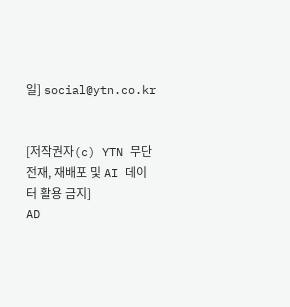일] social@ytn.co.kr


[저작권자(c) YTN 무단전재, 재배포 및 AI 데이터 활용 금지]
AD